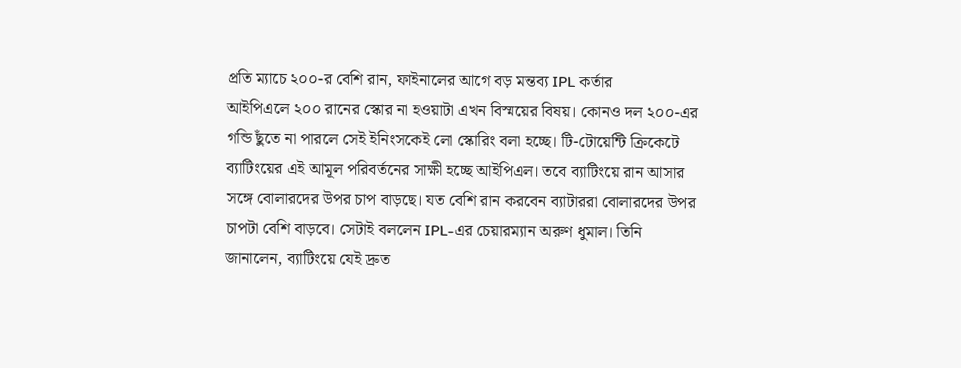প্রতি ম্যাচে ২০০-র বেশি রান, ফাইনালের আগে বড় মন্তব্য IPL কর্তার
আইপিএলে ২০০ রানের স্কোর না হওয়াটা এখন বিস্ময়ের বিষয়। কোনও দল ২০০-এর গন্ডি ছুঁতে না পারলে সেই ইনিংসকেই লো স্কোরিং বলা হচ্ছে। টি-টোয়েন্টি ক্রিকেটে ব্যাটিংয়ের এই আমূল পরিবর্তনের সাক্ষী হচ্ছে আইপিএল। তবে ব্যাটিংয়ে রান আসার সঙ্গে বোলারদের উপর চাপ বাড়ছে। যত বেশি রান করবেন ব্যাটাররা বোলারদের উপর চাপটা বেশি বাড়বে। সেটাই বললেন IPL-এর চেয়ারম্যান অরুণ ধুমাল। তিনি জানালেন, ব্যাটিংয়ে যেই দ্রুত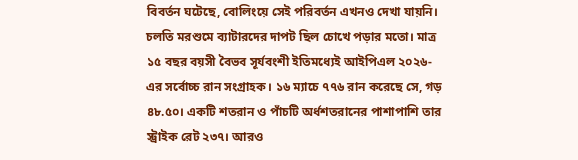বিবর্তন ঘটেছে, বোলিংয়ে সেই পরিবর্তন এখনও দেখা যায়নি।
চলতি মরশুমে ব্যাটারদের দাপট ছিল চোখে পড়ার মতো। মাত্র ১৫ বছর বয়সী বৈভব সূর্যবংশী ইতিমধ্যেই আইপিএল ২০২৬-এর সর্বোচ্চ রান সংগ্রাহক। ১৬ ম্যাচে ৭৭৬ রান করেছে সে, গড় ৪৮.৫০। একটি শতরান ও পাঁচটি অর্ধশতরানের পাশাপাশি তার স্ট্রাইক রেট ২৩৭। আরও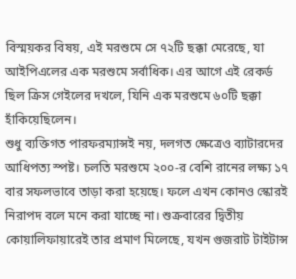বিস্ময়কর বিষয়, এই মরশুমে সে ৭২টি ছক্কা মেরেছে, যা আইপিএলের এক মরশুমে সর্বাধিক। এর আগে এই রেকর্ড ছিল ক্রিস গেইলের দখলে, যিনি এক মরশুমে ৬০টি ছক্কা হাঁকিয়েছিলেন।
শুধু ব্যক্তিগত পারফরম্যান্সই নয়, দলগত ক্ষেত্রেও ব্যাটারদের আধিপত্য স্পষ্ট। চলতি মরশুমে ২০০-র বেশি রানের লক্ষ্য ১৭ বার সফলভাবে তাড়া করা হয়েছে। ফলে এখন কোনও স্কোরই নিরাপদ বলে মনে করা যাচ্ছে না। শুক্রবারের দ্বিতীয় কোয়ালিফায়ারেই তার প্রমাণ মিলেছে, যখন গুজরাট টাইটান্স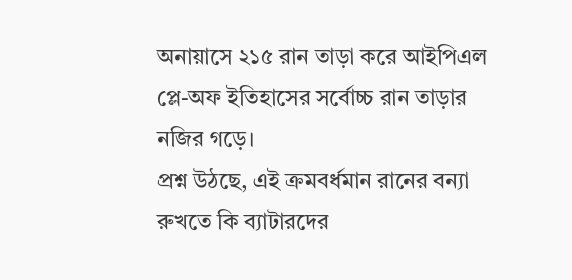অনায়াসে ২১৫ রান তাড়া করে আইপিএল প্লে-অফ ইতিহাসের সর্বোচ্চ রান তাড়ার নজির গড়ে।
প্রশ্ন উঠছে, এই ক্রমবর্ধমান রানের বন্যা রুখতে কি ব্যাটারদের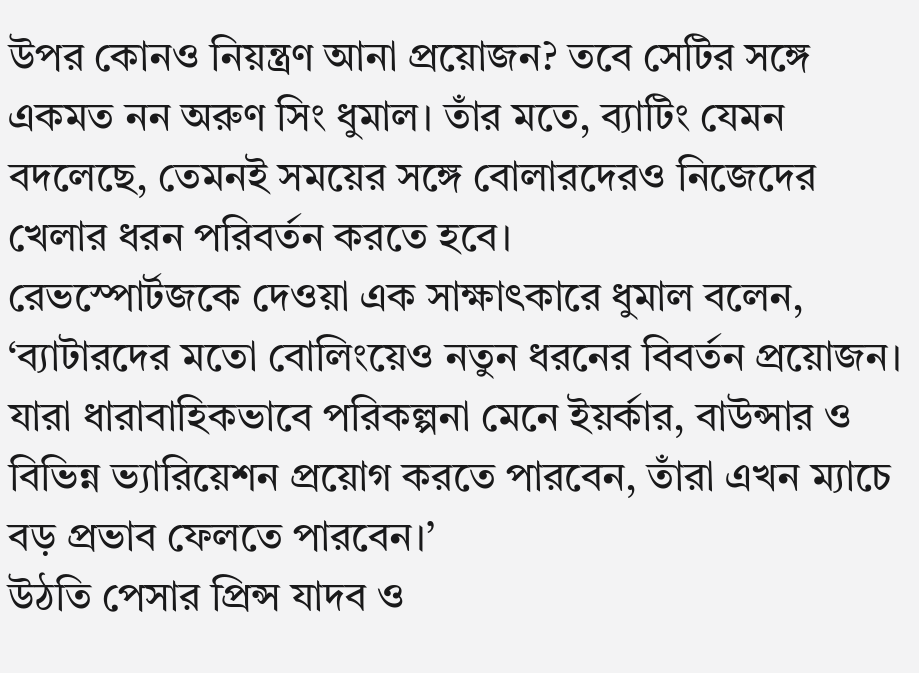উপর কোনও নিয়ন্ত্রণ আনা প্রয়োজন? তবে সেটির সঙ্গে একমত নন অরুণ সিং ধুমাল। তাঁর মতে, ব্যাটিং যেমন বদলেছে, তেমনই সময়ের সঙ্গে বোলারদেরও নিজেদের খেলার ধরন পরিবর্তন করতে হবে।
রেভস্পোর্টজকে দেওয়া এক সাক্ষাৎকারে ধুমাল বলেন, ‘ব্যাটারদের মতো বোলিংয়েও নতুন ধরনের বিবর্তন প্রয়োজন। যারা ধারাবাহিকভাবে পরিকল্পনা মেনে ইয়র্কার, বাউন্সার ও বিভিন্ন ভ্যারিয়েশন প্রয়োগ করতে পারবেন, তাঁরা এখন ম্যাচে বড় প্রভাব ফেলতে পারবেন।’
উঠতি পেসার প্রিন্স যাদব ও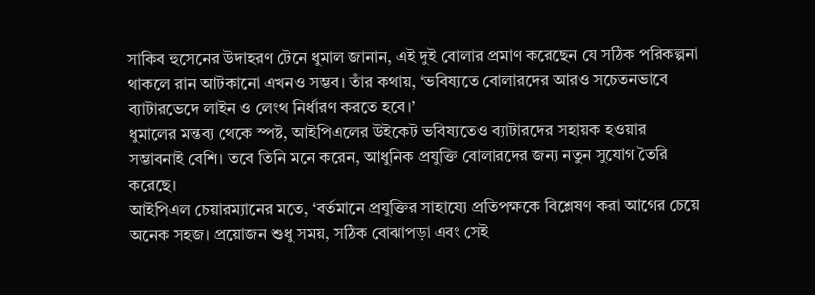সাকিব হুসেনের উদাহরণ টেনে ধুমাল জানান, এই দুই বোলার প্রমাণ করেছেন যে সঠিক পরিকল্পনা থাকলে রান আটকানো এখনও সম্ভব। তাঁর কথায়, ‘ভবিষ্যতে বোলারদের আরও সচেতনভাবে ব্যাটারভেদে লাইন ও লেংথ নির্ধারণ করতে হবে।’
ধুমালের মন্তব্য থেকে স্পষ্ট, আইপিএলের উইকেট ভবিষ্যতেও ব্যাটারদের সহায়ক হওয়ার সম্ভাবনাই বেশি। তবে তিনি মনে করেন, আধুনিক প্রযুক্তি বোলারদের জন্য নতুন সুযোগ তৈরি করেছে।
আইপিএল চেয়ারম্যানের মতে, ‘বর্তমানে প্রযুক্তির সাহায্যে প্রতিপক্ষকে বিশ্লেষণ করা আগের চেয়ে অনেক সহজ। প্রয়োজন শুধু সময়, সঠিক বোঝাপড়া এবং সেই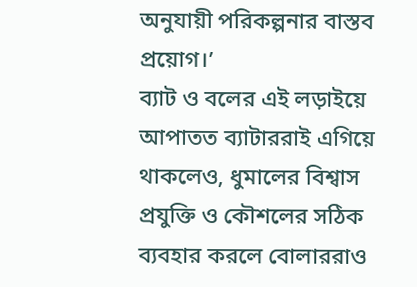অনুযায়ী পরিকল্পনার বাস্তব প্রয়োগ।’
ব্যাট ও বলের এই লড়াইয়ে আপাতত ব্যাটাররাই এগিয়ে থাকলেও, ধুমালের বিশ্বাস প্রযুক্তি ও কৌশলের সঠিক ব্যবহার করলে বোলাররাও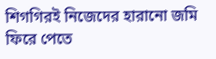শিগগিরই নিজেদের হারানো জমি ফিরে পেতে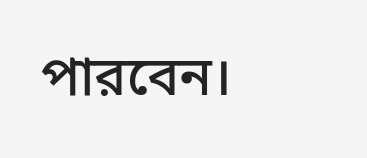পারবেন।